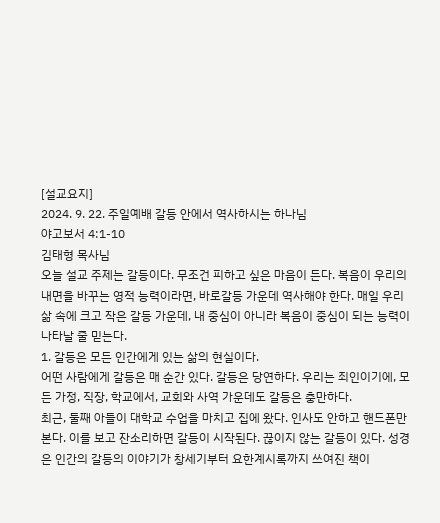[설교요지]
2024. 9. 22. 주일예배 갈등 안에서 역사하시는 하나님
야고보서 4:1-10
김태형 목사님
오늘 설교 주제는 갈등이다. 무조건 피하고 싶은 마음이 든다. 복음이 우리의 내면을 바꾸는 영적 능력이라면, 바로갈등 가운데 역사해야 한다. 매일 우리 삶 속에 크고 작은 갈등 가운데, 내 중심이 아니라 복음이 중심이 되는 능력이 나타날 줄 믿는다.
1. 갈등은 모든 인간에게 있는 삶의 현실이다.
어떤 사람에게 갈등은 매 순간 있다. 갈등은 당연하다. 우리는 죄인이기에, 모든 가정, 직장, 학교에서, 교회와 사역 가운데도 갈등은 충만하다.
최근, 둘째 아들이 대학교 수업을 마치고 집에 왔다. 인사도 안하고 핸드폰만 본다. 이를 보고 잔소리하면 갈등이 시작된다. 끊이지 않는 갈등이 있다. 성경은 인간의 갈등의 이야기가 창세기부터 요한계시록까지 쓰여진 책이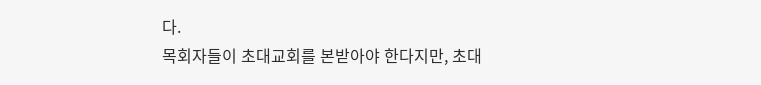다.
목회자들이 초대교회를 본받아야 한다지만, 초대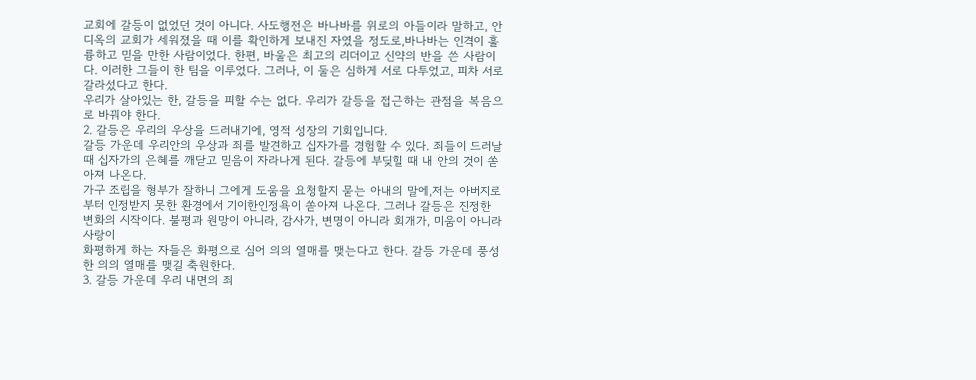교회에 갈등이 없었던 것이 아니다. 사도행전은 바나바를 위로의 아들이라 말하고, 안디옥의 교회가 세워졌을 때 이를 확인하게 보내진 자였을 정도로,바나바는 인격이 훌륭하고 믿을 만한 사람이었다. 한편, 바울은 최고의 리더이고 신약의 반을 쓴 사람이다. 이러한 그들이 한 팀을 이루었다. 그러나, 이 둘은 심하게 서로 다투었고, 피차 서로 갈라섰다고 한다.
우리가 살아있는 한, 갈등을 피할 수는 없다. 우리가 갈등을 접근하는 관점을 복음으로 바꿔야 한다.
2. 갈등은 우리의 우상을 드러내기에, 영적 성장의 기회입니다.
갈등 가운데 우리안의 우상과 죄를 발견하고 십자가를 경험할 수 있다. 죄들이 드러날 때 십자가의 은혜를 깨닫고 믿음이 자라나게 된다. 갈등에 부딪힐 때 내 안의 것이 쏟아져 나온다.
가구 조립을 형부가 잘하니 그에게 도움을 요청할지 묻는 아내의 말에,저는 아버지로부터 인정받지 못한 환경에서 기이한인정욕이 쏟아져 나온다. 그러나 갈등은 진정한 변화의 시작이다. 불평과 원망이 아니라, 감사가, 변명이 아니라 회개가, 미움이 아니라 사랑이
화평하게 하는 자들은 화평으로 심어 의의 열매를 맺는다고 한다. 갈등 가운데 풍성한 의의 열매를 맺길 축원한다.
3. 갈등 가운데 우리 내면의 죄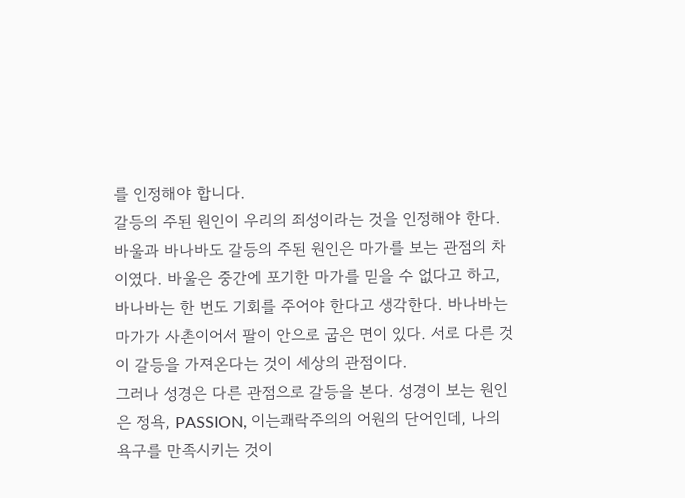를 인정해야 합니다.
갈등의 주된 원인이 우리의 죄성이라는 것을 인정해야 한다. 바울과 바나바도 갈등의 주된 원인은 마가를 보는 관점의 차이였다. 바울은 중간에 포기한 마가를 믿을 수 없다고 하고, 바나바는 한 번도 기회를 주어야 한다고 생각한다. 바나바는 마가가 사촌이어서 팔이 안으로 굽은 면이 있다. 서로 다른 것이 갈등을 가져온다는 것이 세상의 관점이다.
그러나 성경은 다른 관점으로 갈등을 본다. 성경이 보는 원인은 정욕, PASSION, 이는쾌락주의의 어원의 단어인데, 나의 욕구를 만족시키는 것이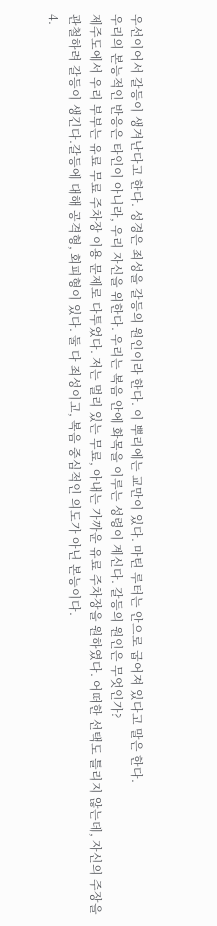우선이어서 갈등이 생겨난다고 한다. 성경은 죄성을 갈등의 원인이라 한다. 이 뿌리에는 교만이 있다. 마틴 루터는 안으로 굽어져 있다고 말은 한다.
우리의 본능적인 반응은 타인이 아니라, 우리 자신을 위한다. 우리는 복음 안에 화목을 이루는 성령이 계신다. 갈등의 원인은 무엇인가?
제주도에서 우리 부부는 유료 무료 주차장 이용 문제로 다투었다. 저는 멀리 있는 무료, 아내는 가까운 유료 주차장을 원하였다. 어떠한 선택도 틀리지 않는데, 자신의 주장을 관철하려 갈등이 생긴다.갈등에 대해 공격형, 회피형이 있다. 둘 다 죄성이고, 복음 중심적인 의도가 아닌 본능이다.
4.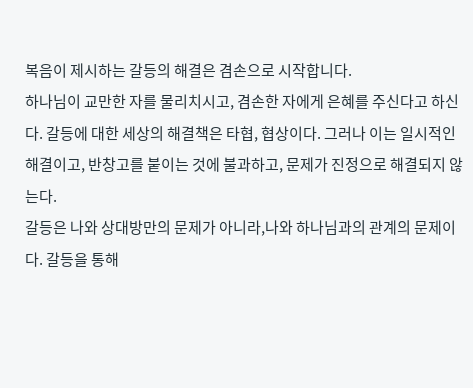복음이 제시하는 갈등의 해결은 겸손으로 시작합니다.
하나님이 교만한 자를 물리치시고, 겸손한 자에게 은혜를 주신다고 하신다. 갈등에 대한 세상의 해결책은 타협, 협상이다. 그러나 이는 일시적인 해결이고, 반창고를 붙이는 것에 불과하고, 문제가 진정으로 해결되지 않는다.
갈등은 나와 상대방만의 문제가 아니라,나와 하나님과의 관계의 문제이다. 갈등을 통해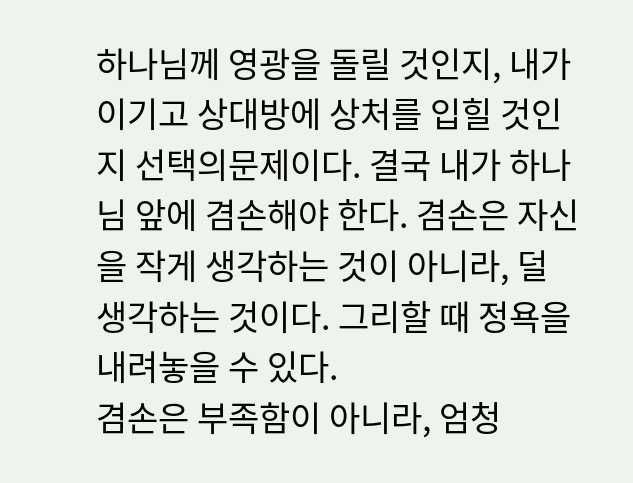하나님께 영광을 돌릴 것인지, 내가 이기고 상대방에 상처를 입힐 것인지 선택의문제이다. 결국 내가 하나님 앞에 겸손해야 한다. 겸손은 자신을 작게 생각하는 것이 아니라, 덜 생각하는 것이다. 그리할 때 정욕을 내려놓을 수 있다.
겸손은 부족함이 아니라, 엄청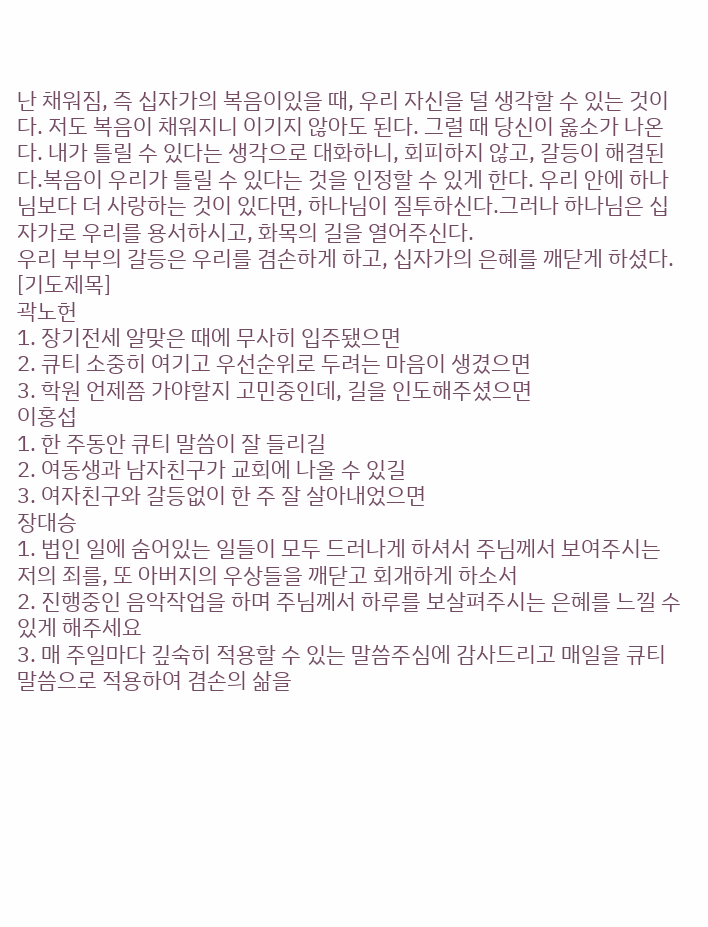난 채워짐, 즉 십자가의 복음이있을 때, 우리 자신을 덜 생각할 수 있는 것이다. 저도 복음이 채워지니 이기지 않아도 된다. 그럴 때 당신이 옳소가 나온다. 내가 틀릴 수 있다는 생각으로 대화하니, 회피하지 않고, 갈등이 해결된다.복음이 우리가 틀릴 수 있다는 것을 인정할 수 있게 한다. 우리 안에 하나님보다 더 사랑하는 것이 있다면, 하나님이 질투하신다.그러나 하나님은 십자가로 우리를 용서하시고, 화목의 길을 열어주신다.
우리 부부의 갈등은 우리를 겸손하게 하고, 십자가의 은혜를 깨닫게 하셨다.
[기도제목]
곽노헌
1. 장기전세 알맞은 때에 무사히 입주됐으면
2. 큐티 소중히 여기고 우선순위로 두려는 마음이 생겼으면
3. 학원 언제쯤 가야할지 고민중인데, 길을 인도해주셨으면
이홍섭
1. 한 주동안 큐티 말씀이 잘 들리길
2. 여동생과 남자친구가 교회에 나올 수 있길
3. 여자친구와 갈등없이 한 주 잘 살아내었으면
장대승
1. 법인 일에 숨어있는 일들이 모두 드러나게 하셔서 주님께서 보여주시는 저의 죄를, 또 아버지의 우상들을 깨닫고 회개하게 하소서
2. 진행중인 음악작업을 하며 주님께서 하루를 보살펴주시는 은혜를 느낄 수 있게 해주세요
3. 매 주일마다 깊숙히 적용할 수 있는 말씀주심에 감사드리고 매일을 큐티말씀으로 적용하여 겸손의 삶을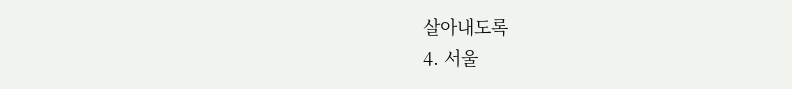살아내도록
4. 서울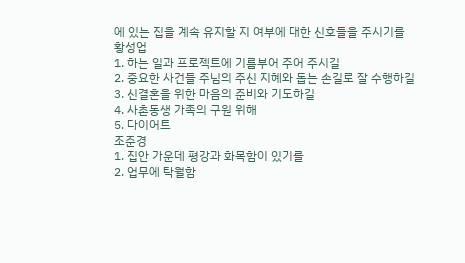에 있는 집을 계속 유지할 지 여부에 대한 신호들을 주시기를
황성업
1. 하는 일과 프로젝트에 기름부어 주어 주시길
2. 중요한 사건들 주님의 주신 지혜와 돕는 손길로 잘 수행하길
3. 신결혼을 위한 마음의 준비와 기도하길
4. 사촌동생 가족의 구원 위해
5. 다이어트
조준경
1. 집안 가운데 평강과 화목함이 있기를
2. 업무에 탁월함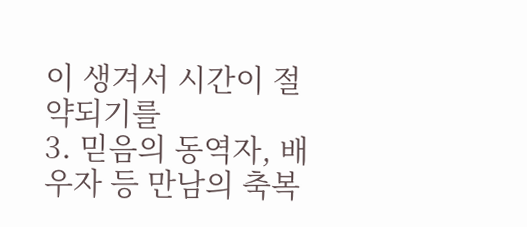이 생겨서 시간이 절약되기를
3. 믿음의 동역자, 배우자 등 만남의 축복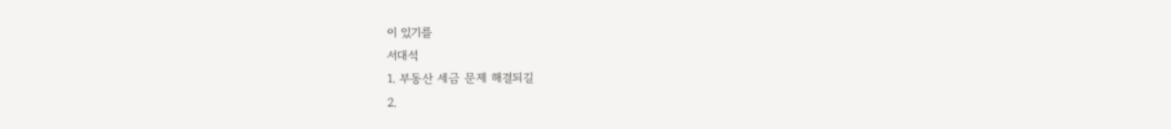이 있기를
서대석
1. 부동산 세금 문제 해결되길
2.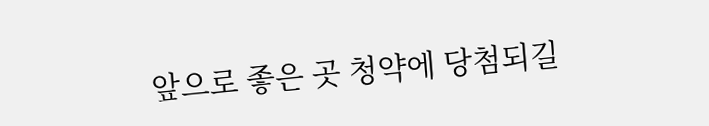앞으로 좋은 곳 청약에 당첨되길